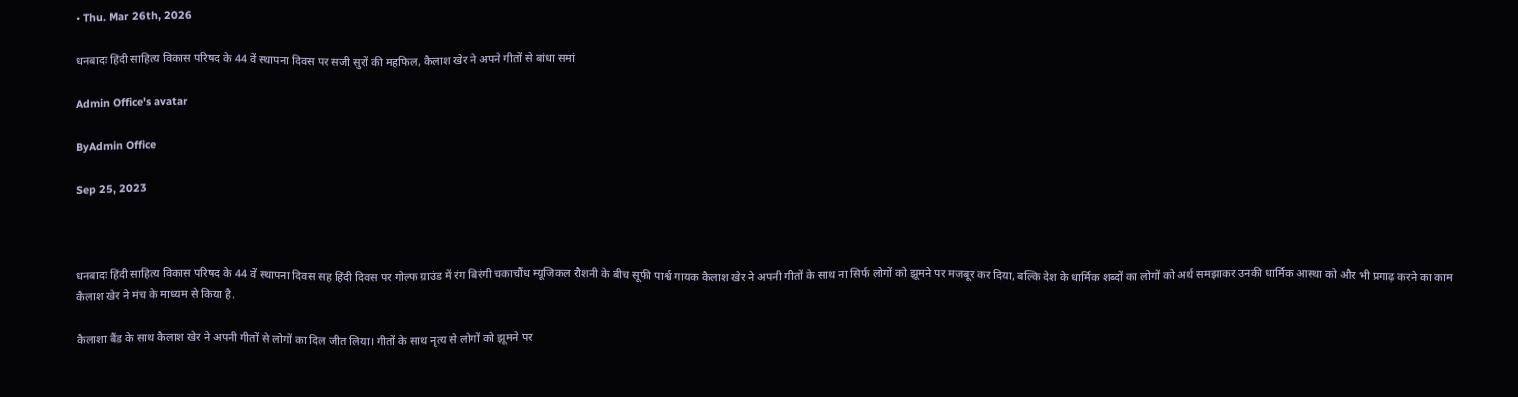• Thu. Mar 26th, 2026

धनबादः हिंदी साहित्य विकास परिषद के 44 वें स्थापना दिवस पर सजी सुरों की महफिल, कैलाश खेर ने अपने गीतों से बांधा समां

Admin Office's avatar

ByAdmin Office

Sep 25, 2023



धनबादः हिंदी साहित्य विकास परिषद के 44 वें स्थापना दिवस सह हिंदी दिवस पर गोल्फ ग्राउंड में रंग बिरंगी चकाचौंध म्यूजिकल रौशनी के बीच सूफी पार्श्व गायक कैलाश खेर ने अपनी गीतों के साथ ना सिर्फ लोगों को झूमने पर मजबूर कर दिया, बल्कि देश के धार्मिक शब्दों का लोगों को अर्थ समझाकर उनकी धार्मिक आस्था को और भी प्रगाढ़ करने का काम कैलाश खेर ने मंच के माध्यम से किया है.

कैलाशा बैंड के साथ कैलाश खेर ने अपनी गीतों से लोगों का दिल जीत लिया। गीतों के साथ नृत्य से लोगों को झूमने पर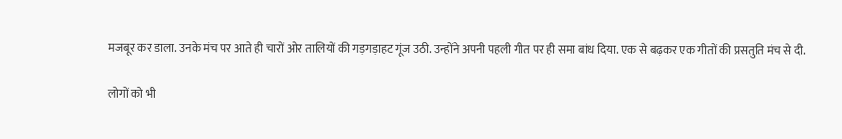मजबूर कर डाला. उनके मंच पर आते ही चारों ओर तालियों की गड़गड़ाहट गूंज उठी. उन्होंने अपनी पहली गीत पर ही समा बांध दिया. एक से बढ़कर एक गीतों की प्रसतुति मंच से दी.

लोगों को भी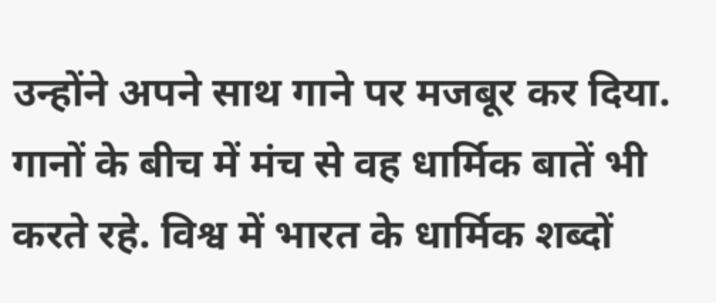उन्होंने अपने साथ गाने पर मजबूर कर दिया. गानों के बीच में मंच से वह धार्मिक बातें भी करते रहे. विश्व में भारत के धार्मिक शब्दों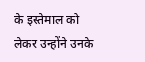के इस्तेमाल को लेकर उन्होंने उनके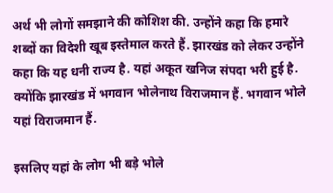अर्थ भी लोगों समझाने की कोशिश की. उन्होंने कहा कि हमारे शब्दों का विदेशी खूब इस्तेमाल करते हैं. झारखंड को लेकर उन्होंने कहा कि यह धनी राज्य है. यहां अकूत खनिज संपदा भरी हुई है. क्योंकि झारखंड में भगवान भोलेनाथ विराजमान हैं. भगवान भोले यहां विराजमान हैं.

इसलिए यहां के लोग भी बड़े भोले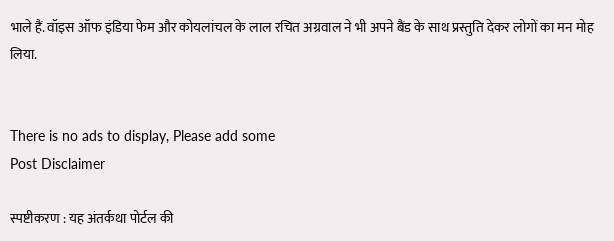भाले हैं. वॉइस ऑफ इंडिया फेम और कोयलांचल के लाल रचित अग्रवाल ने भी अपने बैंड के साथ प्रस्तुति देकर लोगों का मन मोह लिया.


There is no ads to display, Please add some
Post Disclaimer

स्पष्टीकरण : यह अंतर्कथा पोर्टल की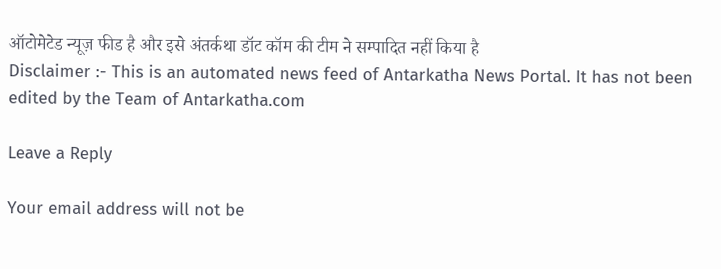ऑटोमेटेड न्यूज़ फीड है और इसे अंतर्कथा डॉट कॉम की टीम ने सम्पादित नहीं किया है
Disclaimer :- This is an automated news feed of Antarkatha News Portal. It has not been edited by the Team of Antarkatha.com

Leave a Reply

Your email address will not be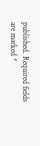published. Required fields are marked *